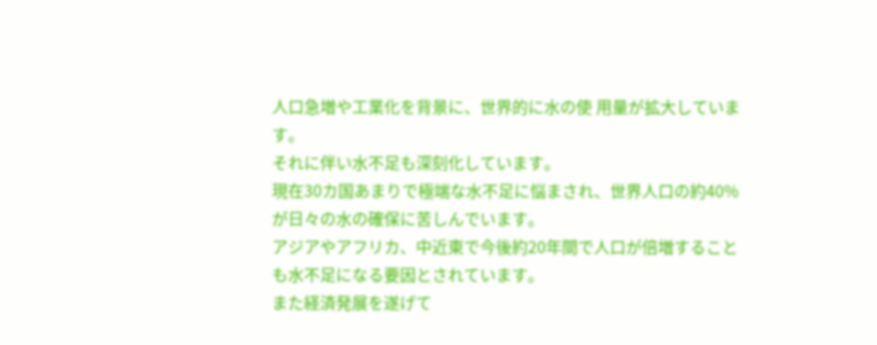人口急増や工業化を背景に、世界的に水の使 用量が拡大しています。
それに伴い水不足も深刻化しています。
現在30カ国あまりで極端な水不足に悩まされ、世界人口の約40%が日々の水の確保に苦しんでいます。
アジアやアフリカ、中近東で今後約20年間で人口が倍増することも水不足になる要因とされています。
また経済発展を遂げて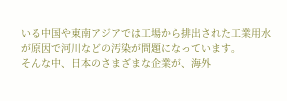いる中国や東南アジアでは工場から排出された工業用水が原因で河川などの汚染が問題になっています。
そんな中、日本のさまざまな企業が、海外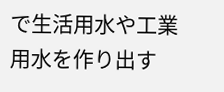で生活用水や工業用水を作り出す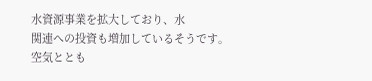水資源事業を拡大しており、水
関連への投資も増加しているそうです。
空気ととも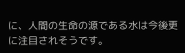に、人間の生命の源である水は今後更に注目されそうです。